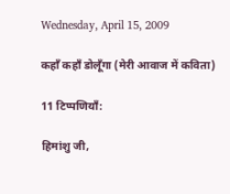Wednesday, April 15, 2009

कहाँ कहाँ डोलूँगा (मेरी आवाज में कविता)

11 टिप्पणियाँ:

हिमांशु जी,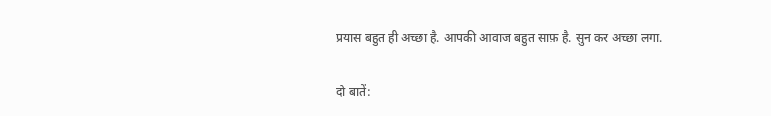प्रयास बहुत ही अच्छा है. आपकी आवाज बहुत साफ़ है. सुन कर अच्छा लगा.

दो बातें: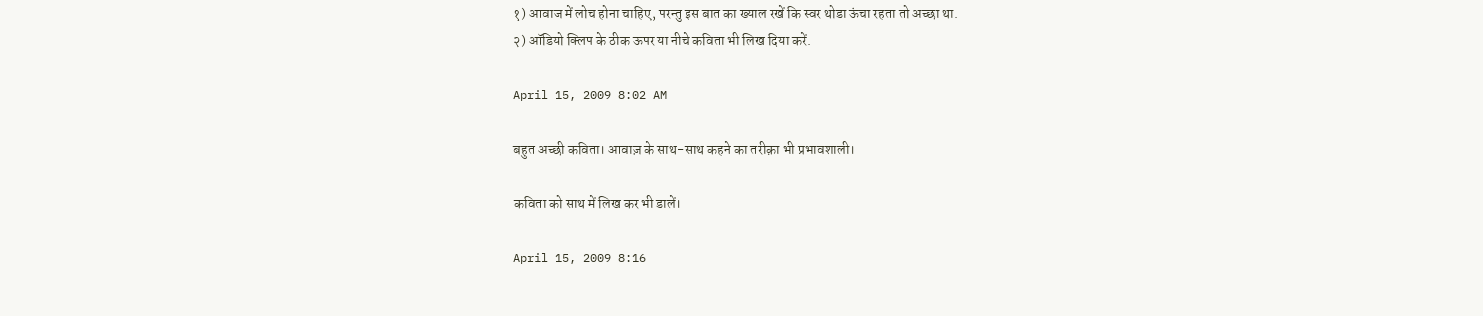१) आवाज में लोच होना चाहिए, परन्तु इस बात का ख्याल रखें कि स्वर थोडा ऊंचा रहता तो अच्छा था.
२) ऑडियो क्लिप के ठीक ऊपर या नीचे कविता भी लिख दिया करें.

April 15, 2009 8:02 AM

बहुत अच्छी कविता। आवाज़ के साथ-साथ कहने का तरीक़ा भी प्रभावशाली।

कविता को साथ में लिख कर भी डालें।

April 15, 2009 8:16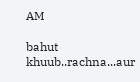AM

bahut khuub..rachna...aur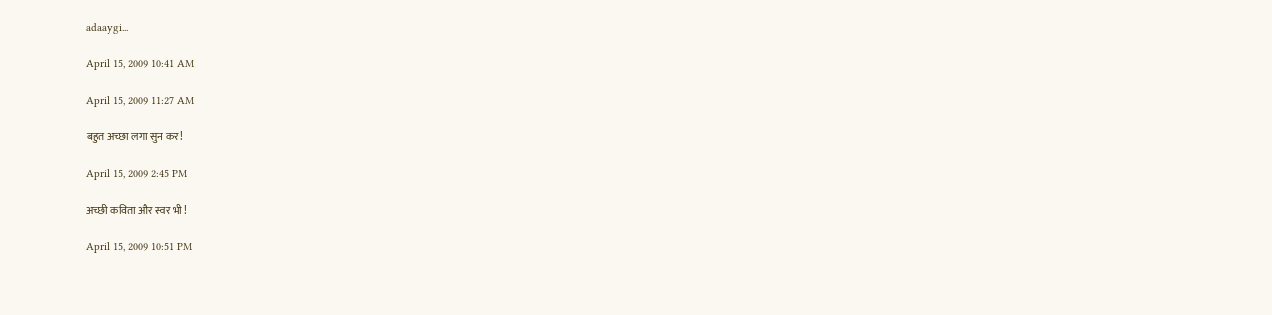adaaygi...

April 15, 2009 10:41 AM

April 15, 2009 11:27 AM

बहुत अच्छा लगा सुन कर!

April 15, 2009 2:45 PM

अच्छी कविता और स्वर भी !

April 15, 2009 10:51 PM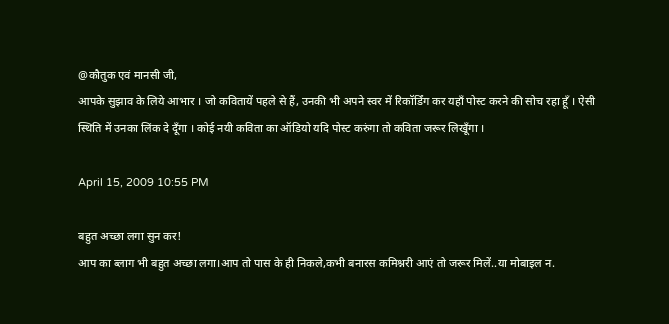@कौतुक एवं मानसी जी,
आपके सुझाव के लिये आभार । जो कवितायें पहले से हैं, उनकी भी अपने स्वर में रिकॉर्डिंग कर यहाँ पोस्ट करने की सोच रहा हूँ । ऐसी स्थिति में उनका लिंक दे दूँगा । कोई नयी कविता का ऑडियो यदि पोस्ट करुंगा तो कविता जरूर लिखूँगा ।

April 15, 2009 10:55 PM

बहुत अच्छा लगा सुन कर!
आप का ब्लाग भी बहुत अच्छा लगा।आप तो पास के ही निकले,कभी बनारस कमिश्नरी आएं तो जरूर मिलें..या मोबाइल न.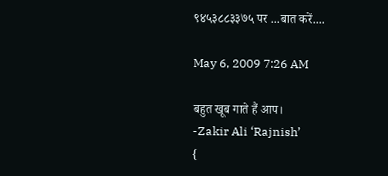९४५३८८३३७५ पर ...बात करें....

May 6, 2009 7:26 AM

बहुत खूब गाते हैं आप।
-Zakir Ali ‘Rajnish’
{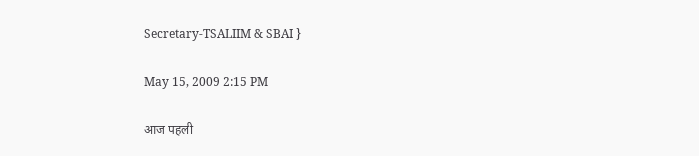Secretary-TSALIIM & SBAI }

May 15, 2009 2:15 PM

आज पहली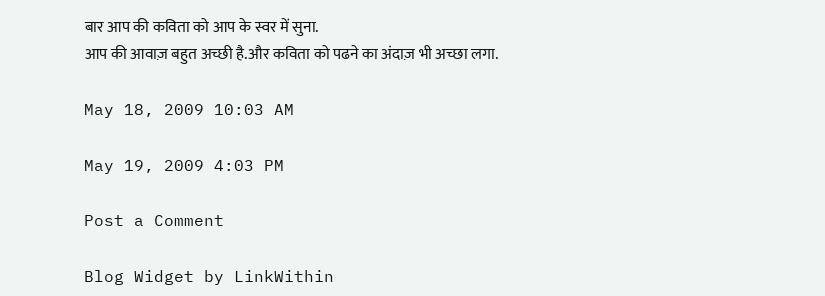बार आप की कविता को आप के स्वर में सुना.
आप की आवाज़ बहुत अच्छी है.और कविता को पढने का अंदाज़ भी अच्छा लगा.

May 18, 2009 10:03 AM

May 19, 2009 4:03 PM

Post a Comment

Blog Widget by LinkWithin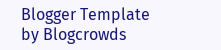Blogger Template by Blogcrowds